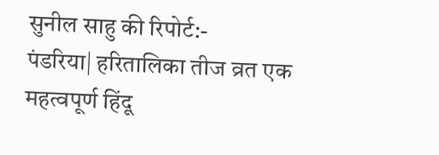सुनील साहु की रिपोर्ट:-
पंडरिया| हरितालिका तीज व्रत एक महत्वपूर्ण हिंदू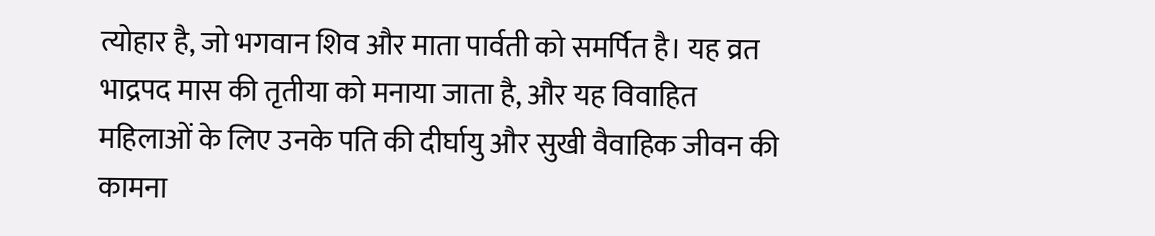त्योहार है, जो भगवान शिव और माता पार्वती को समर्पित है। यह व्रत भाद्रपद मास की तृतीया को मनाया जाता है, और यह विवाहित महिलाओं के लिए उनके पति की दीर्घायु और सुखी वैवाहिक जीवन की कामना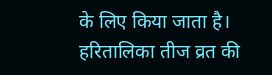के लिए किया जाता है।
हरितालिका तीज व्रत की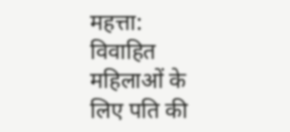महत्ता:
विवाहित महिलाओं के लिए पति की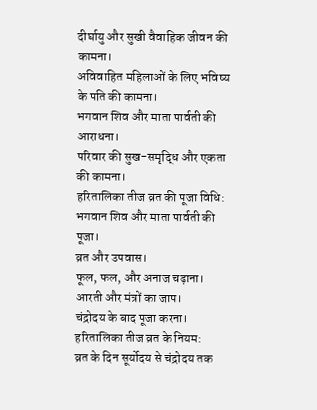दीर्घायु और सुखी वैवाहिक जीवन की कामना।
अविवाहित महिलाओं के लिए भविष्य के पति की कामना।
भगवान शिव और माता पार्वती की आराधना।
परिवार की सुख-समृद्धि और एकता की कामना।
हरितालिका तीज व्रत की पूजा विधि:
भगवान शिव और माता पार्वती की पूजा।
व्रत और उपवास।
फूल, फल, और अनाज चढ़ाना।
आरती और मंत्रों का जाप।
चंद्रोदय के बाद पूजा करना।
हरितालिका तीज व्रत के नियम:
व्रत के दिन सूर्योदय से चंद्रोदय तक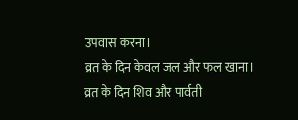उपवास करना।
व्रत के दिन केवल जल और फल खाना।
व्रत के दिन शिव और पार्वती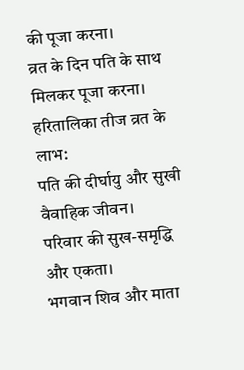की पूजा करना।
व्रत के दिन पति के साथ मिलकर पूजा करना।
हरितालिका तीज व्रत के लाभ:
पति की दीर्घायु और सुखी वैवाहिक जीवन।
परिवार की सुख-समृद्धि और एकता।
भगवान शिव और माता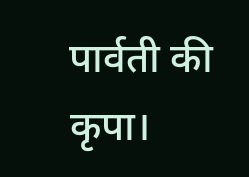पार्वती की कृपा।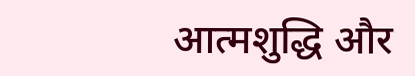आत्मशुद्धि और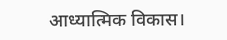आध्यात्मिक विकास।